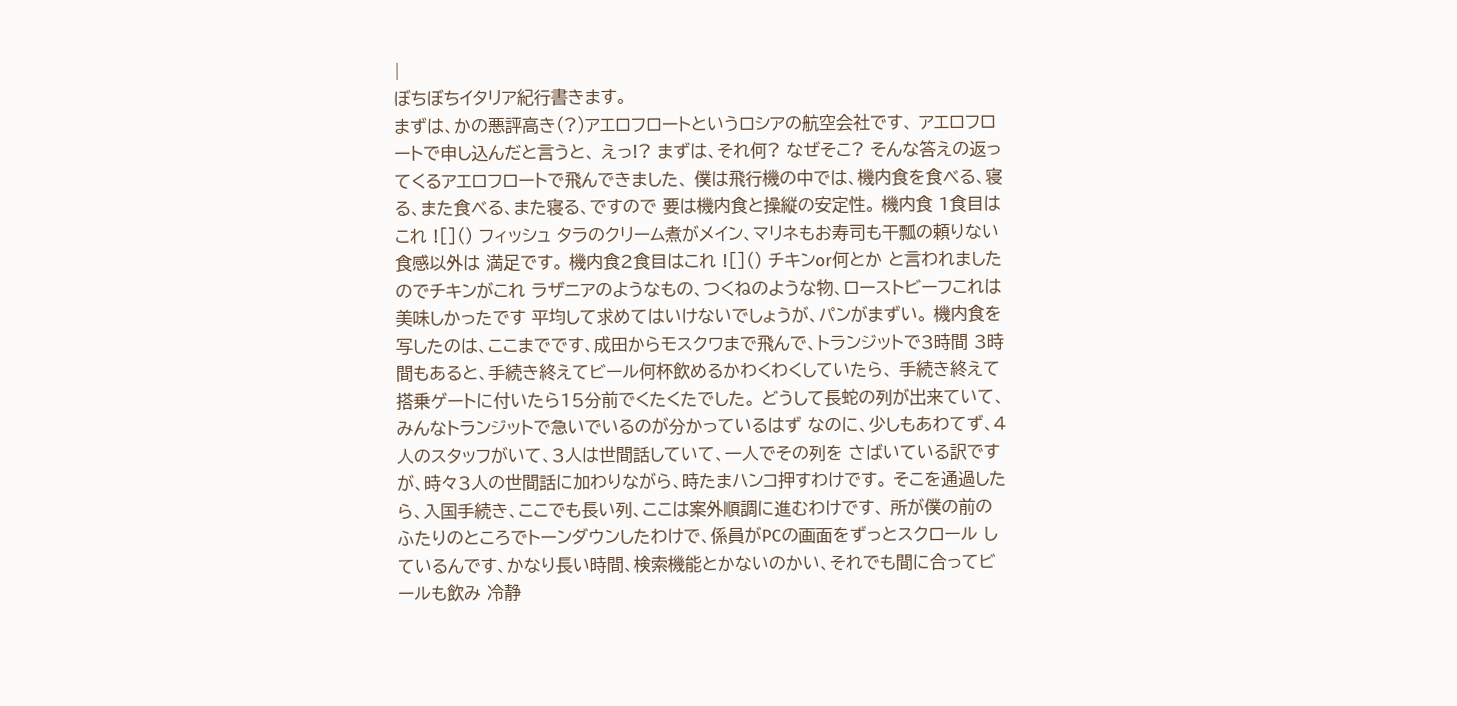|
ぼちぼちイタリア紀行書きます。
まずは、かの悪評高き(?)アエロフロートというロシアの航空会社です、 アエロフロートで申し込んだと言うと、 えっ!? まずは、それ何? なぜそこ? そんな答えの返ってくるアエロフロートで飛んできました、 僕は飛行機の中では、機内食を食べる、寝る、また食べる、また寝る、ですので 要は機内食と操縦の安定性。 機内食 1食目はこれ ![]() フィッシュ タラのクリーム煮がメイン、マリネもお寿司も干瓢の頼りない食感以外は 満足です。 機内食2食目はこれ ![]() チキンor何とか と言われましたのでチキンがこれ ラザニアのようなもの、つくねのような物、ローストビーフこれは美味しかったです 平均して求めてはいけないでしょうが、パンがまずい。 機内食を写したのは、ここまでです、成田からモスクワまで飛んで、トランジットで3時間 3時間もあると、手続き終えてビール何杯飲めるかわくわくしていたら、 手続き終えて搭乗ゲートに付いたら15分前でくたくたでした。 どうして長蛇の列が出来ていて、みんなトランジットで急いでいるのが分かっているはず なのに、少しもあわてず、4人のスタッフがいて、3人は世間話していて、一人でその列を さばいている訳ですが、時々3人の世間話に加わりながら、時たまハンコ押すわけです。 そこを通過したら、入国手続き、ここでも長い列、ここは案外順調に進むわけです、 所が僕の前のふたりのところでトーンダウンしたわけで、係員がPCの画面をずっとスクロール しているんです、かなり長い時間、検索機能とかないのかい、それでも間に合ってビールも飲み 冷静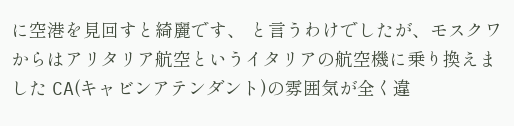に空港を見回すと綺麗です、 と言うわけでしたが、モスクワからはアリタリア航空というイタリアの航空機に乗り換えました CA(キャビンアテンダント)の雰囲気が全く違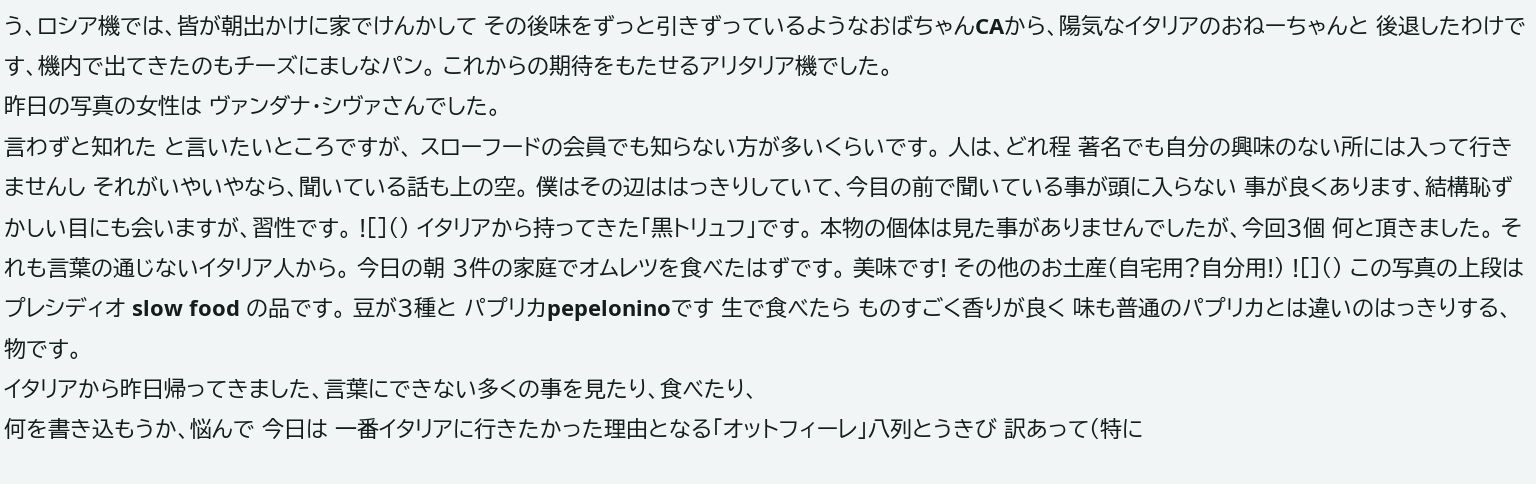う、ロシア機では、皆が朝出かけに家でけんかして その後味をずっと引きずっているようなおばちゃんCAから、陽気なイタリアのおねーちゃんと 後退したわけです、機内で出てきたのもチーズにましなパン。 これからの期待をもたせるアリタリア機でした。
昨日の写真の女性は ヴァンダナ・シヴァさんでした。
言わずと知れた と言いたいところですが、 スローフードの会員でも知らない方が多いくらいです。 人は、どれ程 著名でも自分の興味のない所には入って行きませんし それがいやいやなら、聞いている話も上の空。 僕はその辺ははっきりしていて、今目の前で聞いている事が頭に入らない 事が良くあります、結構恥ずかしい目にも会いますが、習性です。 ![]() イタリアから持ってきた「黒トリュフ」です。 本物の個体は見た事がありませんでしたが、今回3個 何と頂きました。 それも言葉の通じないイタリア人から。 今日の朝 3件の家庭でオムレツを食べたはずです。 美味です! その他のお土産(自宅用?自分用!) ![]() この写真の上段は プレシディオ slow food の品です。 豆が3種と パプリカpepeloninoです 生で食べたら ものすごく香りが良く 味も普通のパプリカとは違いのはっきりする、物です。
イタリアから昨日帰ってきました、言葉にできない多くの事を見たり、食べたり、
何を書き込もうか、悩んで 今日は 一番イタリアに行きたかった理由となる「オットフィーレ」八列とうきび 訳あって(特に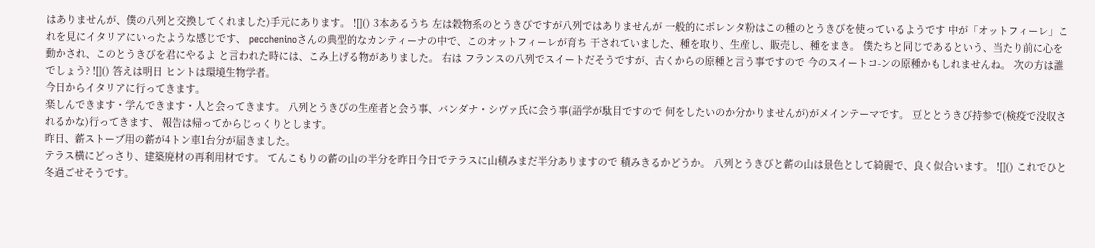はありませんが、僕の八列と交換してくれました)手元にあります。 ![]() 3本あるうち 左は穀物系のとうきびですが八列ではありませんが 一般的にポレンタ粉はこの種のとうきびを使っているようです 中が「オットフィーレ」これを見にイタリアにいったような感じです、 peccheninoさんの典型的なカンティーナの中で、このオットフィーレが育ち 干されていました、種を取り、生産し、販売し、種をまき。 僕たちと同じであるという、当たり前に心を動かされ、このとうきびを君にやるよ と言われた時には、こみ上げる物がありました。 右は フランスの八列でスイートだそうですが、古くからの原種と言う事ですので 今のスイートコ-ンの原種かもしれませんね。 次の方は誰でしょう? ![]() 答えは明日 ヒントは環境生物学者。
今日からイタリアに行ってきます。
楽しんできます・学んできます・人と会ってきます。 八列とうきびの生産者と会う事、バンダナ・シヴァ氏に会う事(語学が駄目ですので 何をしたいのか分かりませんが)がメインテーマです。 豆ととうきび持参で(検疫で没収されるかな)行ってきます、 報告は帰ってからじっくりとします。
昨日、薪ストーブ用の薪が4トン車1台分が届きました。
テラス横にどっさり、建築廃材の再利用材です。 てんこもりの薪の山の半分を昨日今日でテラスに山積みまだ半分ありますので 積みきるかどうか。 八列とうきびと薪の山は景色として綺麗で、良く似合います。 ![]() これでひと冬過ごせそうです。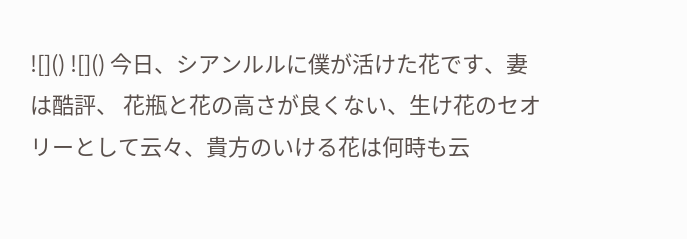![]() ![]() 今日、シアンルルに僕が活けた花です、妻は酷評、 花瓶と花の高さが良くない、生け花のセオリーとして云々、貴方のいける花は何時も云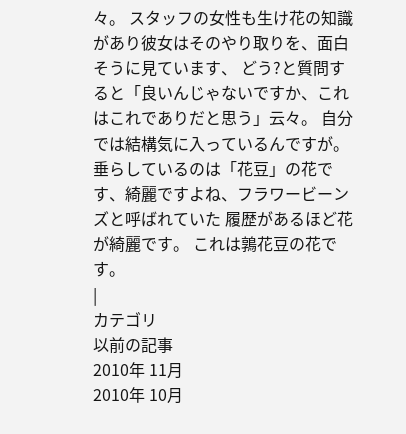々。 スタッフの女性も生け花の知識があり彼女はそのやり取りを、面白そうに見ています、 どう?と質問すると「良いんじゃないですか、これはこれでありだと思う」云々。 自分では結構気に入っているんですが。 垂らしているのは「花豆」の花です、綺麗ですよね、フラワービーンズと呼ばれていた 履歴があるほど花が綺麗です。 これは鶉花豆の花です。
|
カテゴリ
以前の記事
2010年 11月
2010年 10月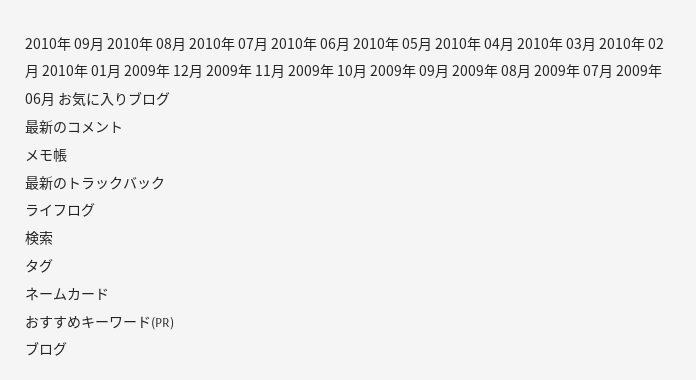2010年 09月 2010年 08月 2010年 07月 2010年 06月 2010年 05月 2010年 04月 2010年 03月 2010年 02月 2010年 01月 2009年 12月 2009年 11月 2009年 10月 2009年 09月 2009年 08月 2009年 07月 2009年 06月 お気に入りブログ
最新のコメント
メモ帳
最新のトラックバック
ライフログ
検索
タグ
ネームカード
おすすめキーワード(PR)
ブログ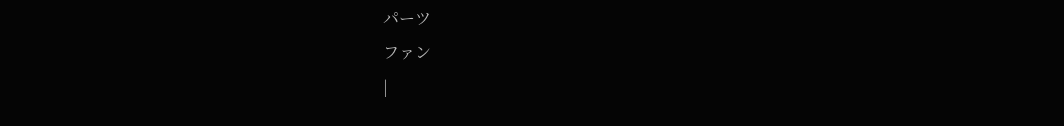パーツ
ファン
|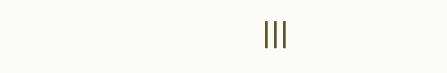|||